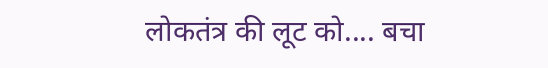लोकतंत्र की लूट को.... बचा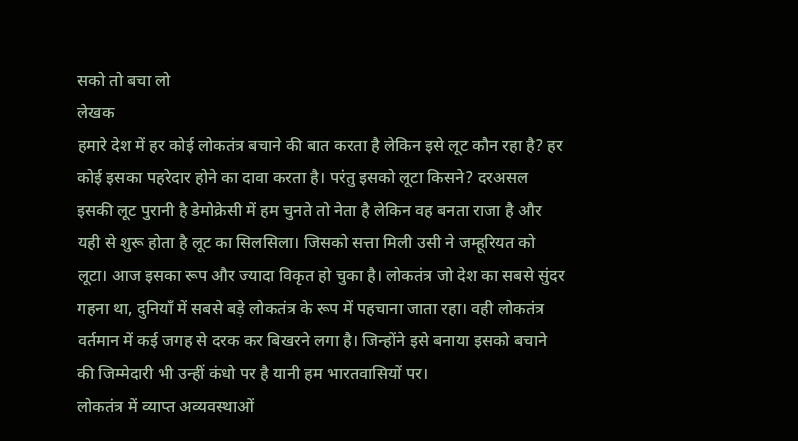सको तो बचा लो
लेखक
हमारे देश में हर कोई लोकतंत्र बचाने की बात करता है लेकिन इसे लूट कौन रहा है? हर कोई इसका पहरेदार होने का दावा करता है। परंतु इसको लूटा किसने? दरअसल इसकी लूट पुरानी है डेमोक्रेसी में हम चुनते तो नेता है लेकिन वह बनता राजा है और यही से शुरू होता है लूट का सिलसिला। जिसको सत्ता मिली उसी ने जम्हूरियत को लूटा। आज इसका रूप और ज्यादा विकृत हो चुका है। लोकतंत्र जो देश का सबसे सुंदर गहना था, दुनियाँ में सबसे बड़े लोकतंत्र के रूप में पहचाना जाता रहा। वही लोकतंत्र वर्तमान में कई जगह से दरक कर बिखरने लगा है। जिन्होंने इसे बनाया इसको बचाने की जिम्मेदारी भी उन्हीं कंधो पर है यानी हम भारतवासियों पर।
लोकतंत्र में व्याप्त अव्यवस्थाओं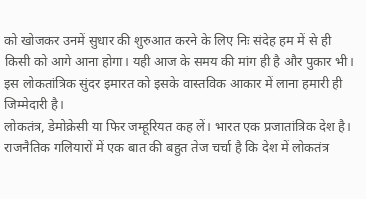को खोजकर उनमें सुधार की शुरुआत करने के लिए निः संदेह हम में से ही किसी को आगे आना होगा। यही आज के समय की मांग ही है और पुकार भी। इस लोकतांत्रिक सुंदर इमारत को इसके वास्तविक आकार में लाना हमारी ही जिम्मेदारी है।
लोकतंत्र, डेमोक्रेसी या फिर जम्हूरियत कह लें। भारत एक प्रजातांत्रिक देश है। राजनैतिक गलियारों में एक बात की बहुत तेज चर्चा है कि देश में लोकतंत्र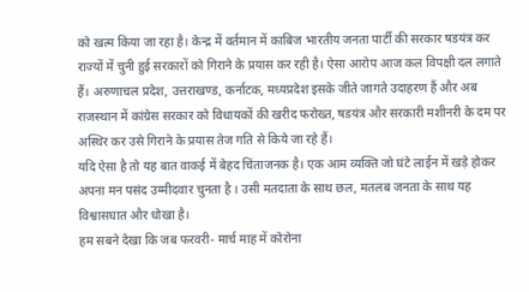को खत्म किया जा रहा है। केन्द्र में वर्तमान में काबिज भारतीय जनता पार्टी की सरकार षडयंत्र कर राज्यों में चुनी हुई सरकारों को गिराने के प्रयास कर रही है। ऐसा आरोप आज कल विपक्षी दल लगाते हैं। अरुणाचल प्रदेश, उत्तराखण्ड, कर्नाटक, मध्यप्रदेश इसके जीते जागते उदाहरण हैं और अब राजस्थान में कांग्रेस सरकार को विधायकों की खरीद फरोख्त, षडयंत्र और सरकारी मशीनरी के दम पर अस्थिर कर उसे गिराने के प्रयास तेज गति से किये जा रहे हैं।
यदि ऐसा है तो यह बात वाकई में बेहद चिंताजनक है। एक आम व्यक्ति जो घंटे लाईन में खड़े होकर अपना मन पसंद उम्मीदवार चुनता है । उसी मतदाता के साथ छल, मतलब जनता के साथ यह विश्वासघात और धोखा है।
हम सबने देखा कि जब फरवरी- मार्च माह में कोरोना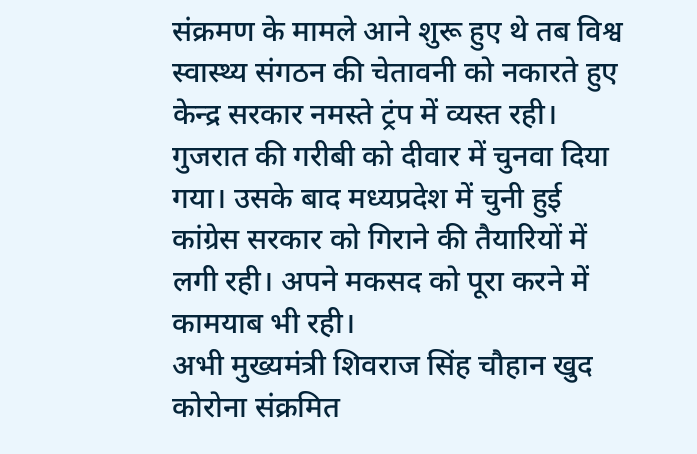संक्रमण के मामले आने शुरू हुए थे तब विश्व स्वास्थ्य संगठन की चेतावनी को नकारते हुए केन्द्र सरकार नमस्ते ट्रंप में व्यस्त रही। गुजरात की गरीबी को दीवार में चुनवा दिया गया। उसके बाद मध्यप्रदेश में चुनी हुई कांग्रेस सरकार को गिराने की तैयारियों में लगी रही। अपने मकसद को पूरा करने में कामयाब भी रही।
अभी मुख्यमंत्री शिवराज सिंह चौहान खुद कोरोना संक्रमित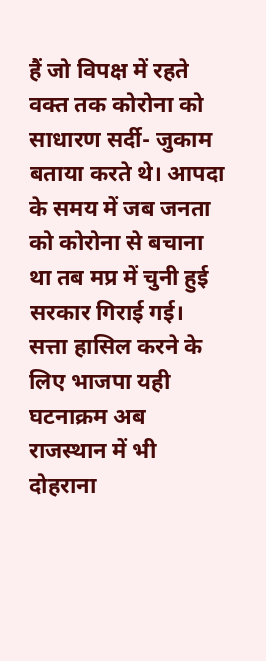हैं जो विपक्ष में रहते वक्त तक कोरोना को साधारण सर्दी- जुकाम बताया करते थे। आपदा के समय में जब जनता को कोरोना से बचाना था तब मप्र में चुनी हुई सरकार गिराई गई। सत्ता हासिल करने के लिए भाजपा यही घटनाक्रम अब राजस्थान में भी दोहराना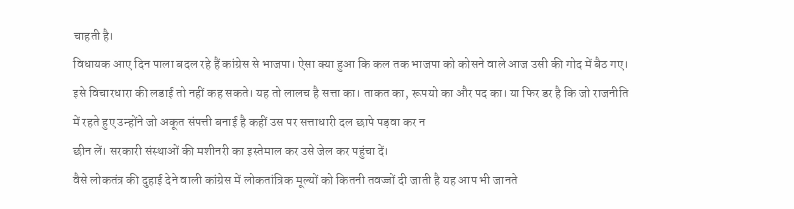चाहती है।
विधायक आए दिन पाला बदल रहे हैं कांग्रेस से भाजपा। ऐसा क्या हुआ कि कल तक भाजपा को कोसने वाले आज उसी की गोद में बैठ गए। इसे विचारधारा की लडाई तो नहीं कह सकते। यह तो लालच है सत्ता का। ताकत का, रूपयो का और पद का। या फिर डर है कि जो राजनीति में रहते हुए उन्होंने जो अकूत संपत्ती बनाई है कहीं उस पर सत्ताधारी दल छापे पड़वा कर न
छीन लें। सरकारी संस्थाओं की मशीनरी का इस्तेमाल कर उसे जेल कर पहुंचा दें।
वैसे लोकतंत्र की दुहाई देने वाली कांग्रेस में लोकतांत्रिक मूल्यों को कितनी तवज्जों दी जाती है यह आप भी जानते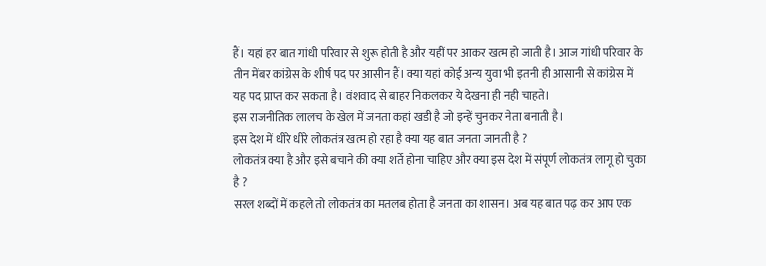हैं। यहां हर बात गांधी परिवार से शुरू होती है और यहीं पर आकर खत्म हो जाती है। आज गांधी परिवार के तीन मेंबर कांग्रेस के शीर्ष पद पर आसीन हैं। क्या यहां कोई अन्य युवा भी इतनी ही आसानी से कांग्रेस में यह पद प्राप्त कर सकता है। वंशवाद से बाहर निकलकर ये देखना ही नही चाहते।
इस राजनीतिक लालच के खेल में जनता कहां खडी है जो इन्हें चुनकर नेता बनाती है।
इस देश में धीरे धीरे लोकतंत्र खत्म हो रहा है क्या यह बात जनता जानती है ?
लोकतंत्र क्या है और इसे बचाने की क्या शर्ते होना चाहिए और क्या इस देश में संपूर्ण लोकतंत्र लागू हो चुका है ?
सरल शब्दों में कहले तो लोकतंत्र का मतलब होता है जनता का शासन। अब यह बात पढ़ कर आप एक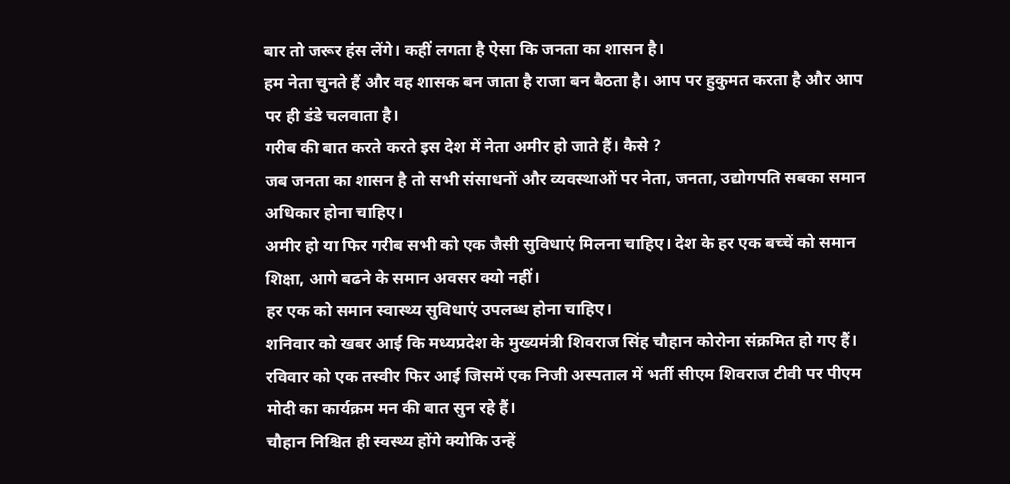बार तो जरूर हंस लेंगे। कहीं लगता है ऐसा कि जनता का शासन है।
हम नेता चुनते हैं और वह शासक बन जाता है राजा बन बैठता है। आप पर हुकुमत करता है और आप पर ही डंडे चलवाता है।
गरीब की बात करते करते इस देश में नेता अमीर हो जाते हैं। कैसे ?
जब जनता का शासन है तो सभी संसाधनों और व्यवस्थाओं पर नेता, जनता, उद्योगपति सबका समान अधिकार होना चाहिए।
अमीर हो या फिर गरीब सभी को एक जैसी सुविधाएं मिलना चाहिए। देश के हर एक बच्चें को समान शिक्षा, आगे बढने के समान अवसर क्यो नहीं।
हर एक को समान स्वास्थ्य सुविधाएं उपलब्ध होना चाहिए।
शनिवार को खबर आई कि मध्यप्रदेश के मुख्यमंत्री शिवराज सिंह चौहान कोरोना संक्रमित हो गए हैं। रविवार को एक तस्वीर फिर आई जिसमें एक निजी अस्पताल में भर्ती सीएम शिवराज टीवी पर पीएम मोदी का कार्यक्रम मन की बात सुन रहे हैं।
चौहान निश्चित ही स्वस्थ्य होंगे क्योकि उन्हें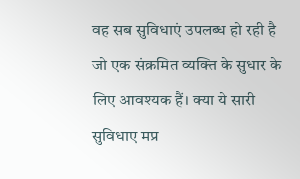वह सब सुविधाएं उपलब्ध हो रही है जो एक संक्रमित व्यक्ति के सुधार के लिए आवश्यक हैं। क्या ये सारी सुविधाए मप्र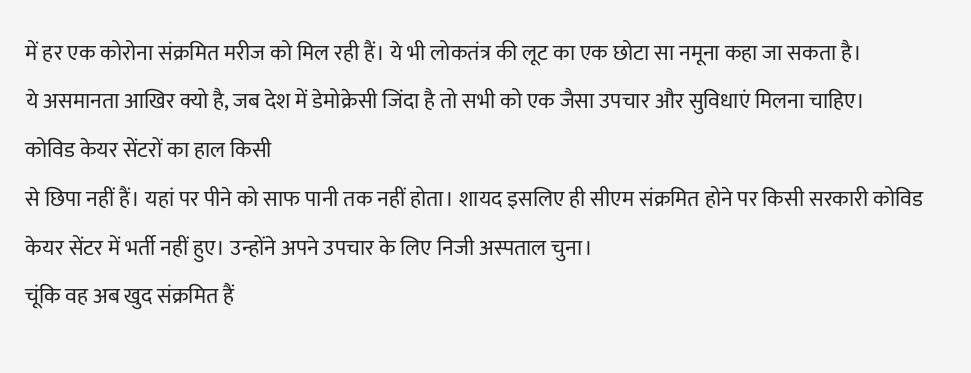में हर एक कोरोना संक्रमित मरीज को मिल रही हैं। ये भी लोकतंत्र की लूट का एक छोटा सा नमूना कहा जा सकता है।
ये असमानता आखिर क्यो है, जब देश में डेमोक्रेसी जिंदा है तो सभी को एक जैसा उपचार और सुविधाएं मिलना चाहिए।
कोविड केयर सेंटरों का हाल किसी
से छिपा नहीं हैं। यहां पर पीने को साफ पानी तक नहीं होता। शायद इसलिए ही सीएम संक्रमित होने पर किसी सरकारी कोविड केयर सेंटर में भर्ती नहीं हुए। उन्होंने अपने उपचार के लिए निजी अस्पताल चुना।
चूंकि वह अब खुद संक्रमित हैं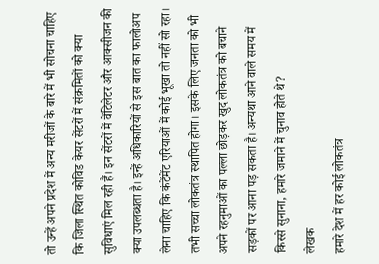तो उन्हें अपने प्रदेश में अन्य मरीजों के बारे में भी सोचना चाहिए कि जिला स्थित कोविड केयर सेंटरों में संक्रमितों को क्या सुविधाएं मिल रही हैं। इन सेंटरों में वेंटिलेटर और आक्सीजन की क्या उपलब्धता है। इन्हें अधिकारियों से इस बात का फालोअप लेना चाहिए कि कंटेंमेंट एरियाओं में कोई भूखा तो नहीं सो रहा। तभी सच्चा लोकतंत्र स्थापित होगा। इसके लिए जनता को भी अपने रहनुमाओं का पल्ला छोड़कर खुद लोकतंत्र को बचाने सड़कों पर आना पड़ सकता है। अन्यथा आने वाले समय में किस्से सुनाना, हमारे जमाने में चुनाव होते थे?
लेखक
हमारे देश में हर कोई लोकतंत्र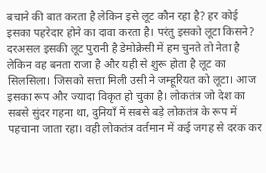बचाने की बात करता है लेकिन इसे लूट कौन रहा है? हर कोई इसका पहरेदार होने का दावा करता है। परंतु इसको लूटा किसने? दरअसल इसकी लूट पुरानी है डेमोक्रेसी में हम चुनते तो नेता है लेकिन वह बनता राजा है और यही से शुरू होता है लूट का सिलसिला। जिसको सत्ता मिली उसी ने जम्हूरियत को लूटा। आज इसका रूप और ज्यादा विकृत हो चुका है। लोकतंत्र जो देश का सबसे सुंदर गहना था, दुनियाँ में सबसे बड़े लोकतंत्र के रूप में पहचाना जाता रहा। वही लोकतंत्र वर्तमान में कई जगह से दरक कर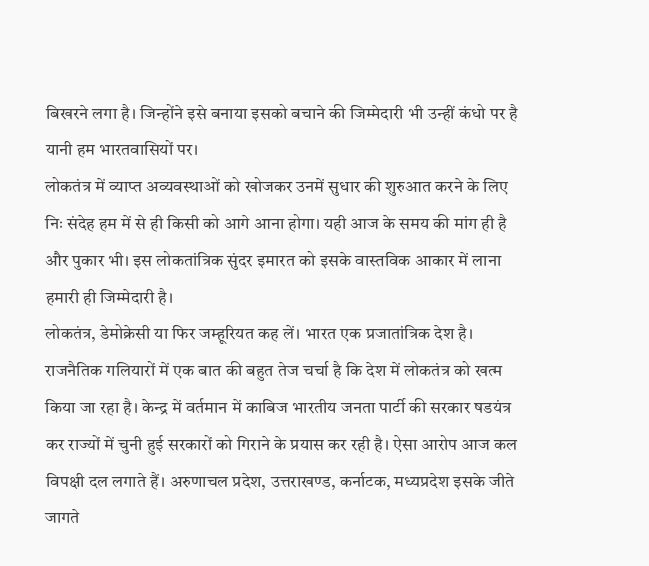बिखरने लगा है। जिन्होंने इसे बनाया इसको बचाने की जिम्मेदारी भी उन्हीं कंधो पर है यानी हम भारतवासियों पर।
लोकतंत्र में व्याप्त अव्यवस्थाओं को खोजकर उनमें सुधार की शुरुआत करने के लिए निः संदेह हम में से ही किसी को आगे आना होगा। यही आज के समय की मांग ही है और पुकार भी। इस लोकतांत्रिक सुंदर इमारत को इसके वास्तविक आकार में लाना हमारी ही जिम्मेदारी है।
लोकतंत्र, डेमोक्रेसी या फिर जम्हूरियत कह लें। भारत एक प्रजातांत्रिक देश है। राजनैतिक गलियारों में एक बात की बहुत तेज चर्चा है कि देश में लोकतंत्र को खत्म किया जा रहा है। केन्द्र में वर्तमान में काबिज भारतीय जनता पार्टी की सरकार षडयंत्र कर राज्यों में चुनी हुई सरकारों को गिराने के प्रयास कर रही है। ऐसा आरोप आज कल विपक्षी दल लगाते हैं। अरुणाचल प्रदेश, उत्तराखण्ड, कर्नाटक, मध्यप्रदेश इसके जीते जागते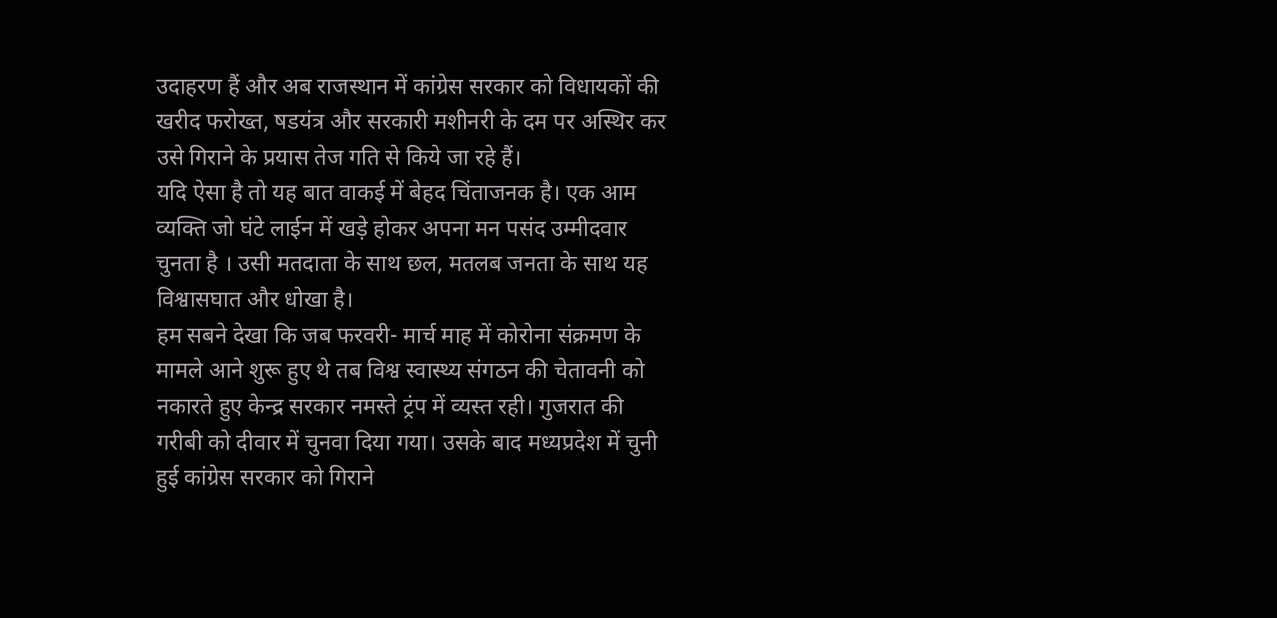उदाहरण हैं और अब राजस्थान में कांग्रेस सरकार को विधायकों की खरीद फरोख्त, षडयंत्र और सरकारी मशीनरी के दम पर अस्थिर कर उसे गिराने के प्रयास तेज गति से किये जा रहे हैं।
यदि ऐसा है तो यह बात वाकई में बेहद चिंताजनक है। एक आम व्यक्ति जो घंटे लाईन में खड़े होकर अपना मन पसंद उम्मीदवार चुनता है । उसी मतदाता के साथ छल, मतलब जनता के साथ यह विश्वासघात और धोखा है।
हम सबने देखा कि जब फरवरी- मार्च माह में कोरोना संक्रमण के मामले आने शुरू हुए थे तब विश्व स्वास्थ्य संगठन की चेतावनी को नकारते हुए केन्द्र सरकार नमस्ते ट्रंप में व्यस्त रही। गुजरात की गरीबी को दीवार में चुनवा दिया गया। उसके बाद मध्यप्रदेश में चुनी हुई कांग्रेस सरकार को गिराने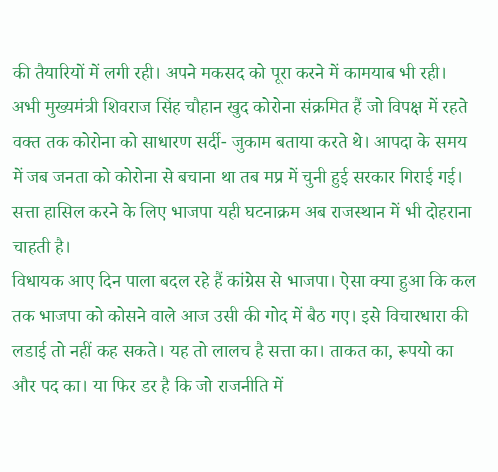की तैयारियों में लगी रही। अपने मकसद को पूरा करने में कामयाब भी रही।
अभी मुख्यमंत्री शिवराज सिंह चौहान खुद कोरोना संक्रमित हैं जो विपक्ष में रहते वक्त तक कोरोना को साधारण सर्दी- जुकाम बताया करते थे। आपदा के समय में जब जनता को कोरोना से बचाना था तब मप्र में चुनी हुई सरकार गिराई गई। सत्ता हासिल करने के लिए भाजपा यही घटनाक्रम अब राजस्थान में भी दोहराना चाहती है।
विधायक आए दिन पाला बदल रहे हैं कांग्रेस से भाजपा। ऐसा क्या हुआ कि कल तक भाजपा को कोसने वाले आज उसी की गोद में बैठ गए। इसे विचारधारा की लडाई तो नहीं कह सकते। यह तो लालच है सत्ता का। ताकत का, रूपयो का और पद का। या फिर डर है कि जो राजनीति में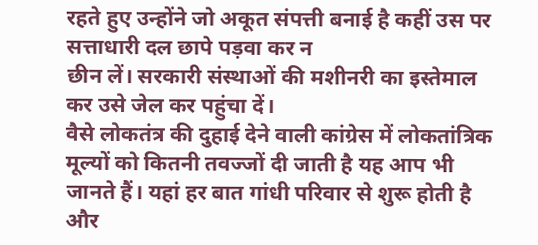रहते हुए उन्होंने जो अकूत संपत्ती बनाई है कहीं उस पर सत्ताधारी दल छापे पड़वा कर न
छीन लें। सरकारी संस्थाओं की मशीनरी का इस्तेमाल कर उसे जेल कर पहुंचा दें।
वैसे लोकतंत्र की दुहाई देने वाली कांग्रेस में लोकतांत्रिक मूल्यों को कितनी तवज्जों दी जाती है यह आप भी जानते हैं। यहां हर बात गांधी परिवार से शुरू होती है और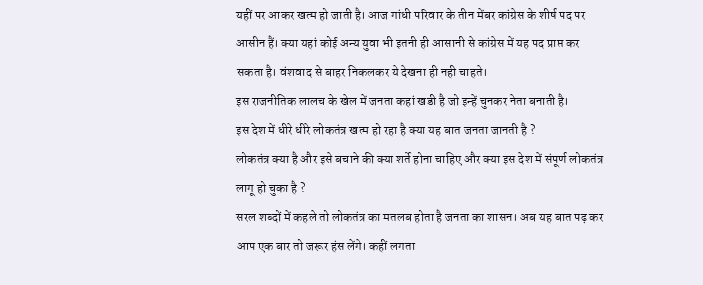यहीं पर आकर खत्म हो जाती है। आज गांधी परिवार के तीन मेंबर कांग्रेस के शीर्ष पद पर आसीन हैं। क्या यहां कोई अन्य युवा भी इतनी ही आसानी से कांग्रेस में यह पद प्राप्त कर सकता है। वंशवाद से बाहर निकलकर ये देखना ही नही चाहते।
इस राजनीतिक लालच के खेल में जनता कहां खडी है जो इन्हें चुनकर नेता बनाती है।
इस देश में धीरे धीरे लोकतंत्र खत्म हो रहा है क्या यह बात जनता जानती है ?
लोकतंत्र क्या है और इसे बचाने की क्या शर्ते होना चाहिए और क्या इस देश में संपूर्ण लोकतंत्र लागू हो चुका है ?
सरल शब्दों में कहले तो लोकतंत्र का मतलब होता है जनता का शासन। अब यह बात पढ़ कर आप एक बार तो जरूर हंस लेंगे। कहीं लगता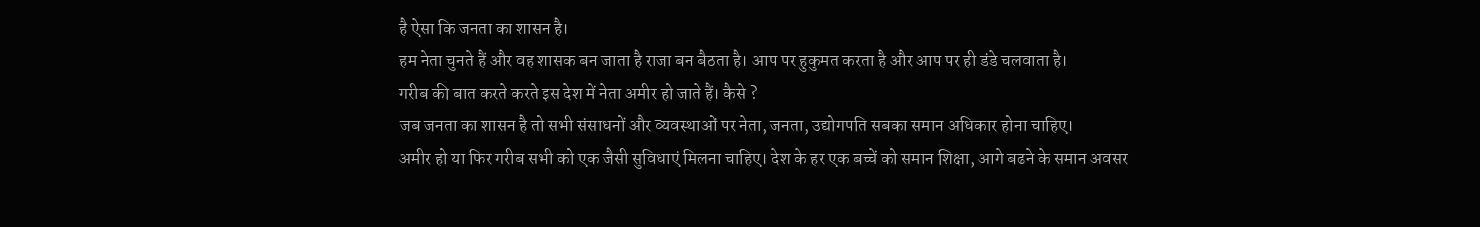है ऐसा कि जनता का शासन है।
हम नेता चुनते हैं और वह शासक बन जाता है राजा बन बैठता है। आप पर हुकुमत करता है और आप पर ही डंडे चलवाता है।
गरीब की बात करते करते इस देश में नेता अमीर हो जाते हैं। कैसे ?
जब जनता का शासन है तो सभी संसाधनों और व्यवस्थाओं पर नेता, जनता, उद्योगपति सबका समान अधिकार होना चाहिए।
अमीर हो या फिर गरीब सभी को एक जैसी सुविधाएं मिलना चाहिए। देश के हर एक बच्चें को समान शिक्षा, आगे बढने के समान अवसर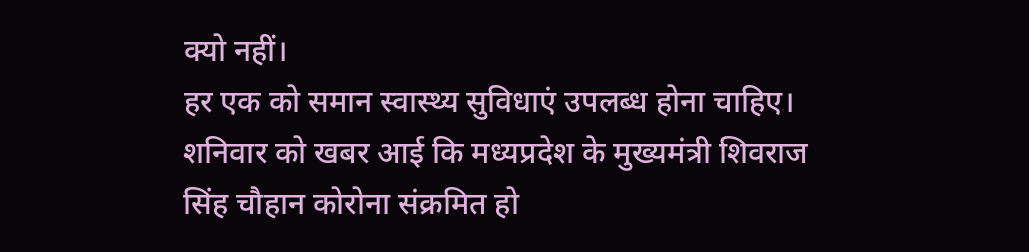क्यो नहीं।
हर एक को समान स्वास्थ्य सुविधाएं उपलब्ध होना चाहिए।
शनिवार को खबर आई कि मध्यप्रदेश के मुख्यमंत्री शिवराज सिंह चौहान कोरोना संक्रमित हो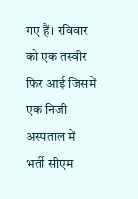गए हैं। रविवार को एक तस्वीर फिर आई जिसमें एक निजी अस्पताल में भर्ती सीएम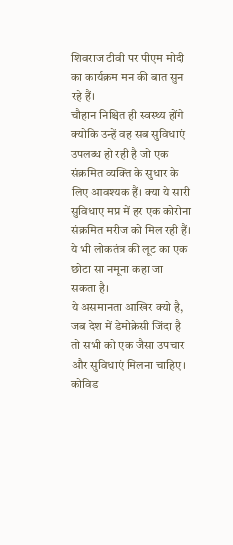शिवराज टीवी पर पीएम मोदी का कार्यक्रम मन की बात सुन रहे हैं।
चौहान निश्चित ही स्वस्थ्य होंगे क्योकि उन्हें वह सब सुविधाएं उपलब्ध हो रही है जो एक संक्रमित व्यक्ति के सुधार के लिए आवश्यक हैं। क्या ये सारी सुविधाए मप्र में हर एक कोरोना संक्रमित मरीज को मिल रही हैं। ये भी लोकतंत्र की लूट का एक छोटा सा नमूना कहा जा सकता है।
ये असमानता आखिर क्यो है, जब देश में डेमोक्रेसी जिंदा है तो सभी को एक जैसा उपचार और सुविधाएं मिलना चाहिए।
कोविड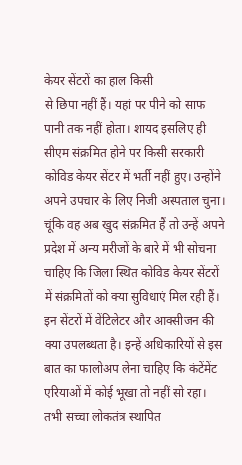केयर सेंटरों का हाल किसी
से छिपा नहीं हैं। यहां पर पीने को साफ पानी तक नहीं होता। शायद इसलिए ही सीएम संक्रमित होने पर किसी सरकारी कोविड केयर सेंटर में भर्ती नहीं हुए। उन्होंने अपने उपचार के लिए निजी अस्पताल चुना।
चूंकि वह अब खुद संक्रमित हैं तो उन्हें अपने प्रदेश में अन्य मरीजों के बारे में भी सोचना चाहिए कि जिला स्थित कोविड केयर सेंटरों में संक्रमितों को क्या सुविधाएं मिल रही हैं। इन सेंटरों में वेंटिलेटर और आक्सीजन की क्या उपलब्धता है। इन्हें अधिकारियों से इस बात का फालोअप लेना चाहिए कि कंटेंमेंट एरियाओं में कोई भूखा तो नहीं सो रहा। तभी सच्चा लोकतंत्र स्थापित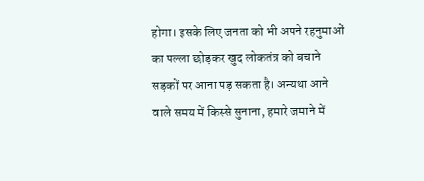होगा। इसके लिए जनता को भी अपने रहनुमाओं का पल्ला छोड़कर खुद लोकतंत्र को बचाने सड़कों पर आना पड़ सकता है। अन्यथा आने वाले समय में किस्से सुनाना, हमारे जमाने में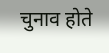चुनाव होते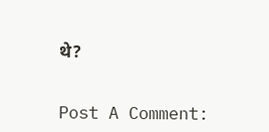थे?


Post A Comment: